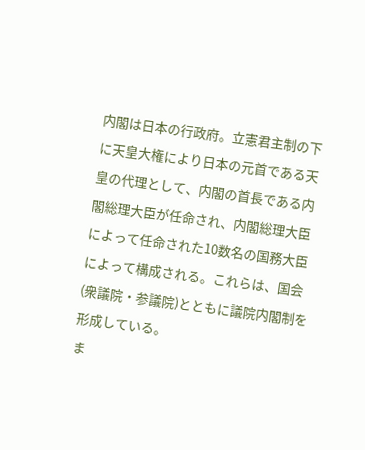内閣は日本の行政府。立憲君主制の下に天皇大権により日本の元首である天皇の代理として、内閣の首長である内閣総理大臣が任命され、内閣総理大臣によって任命された10数名の国務大臣によって構成される。これらは、国会(衆議院・参議院)とともに議院内閣制を形成している。
ま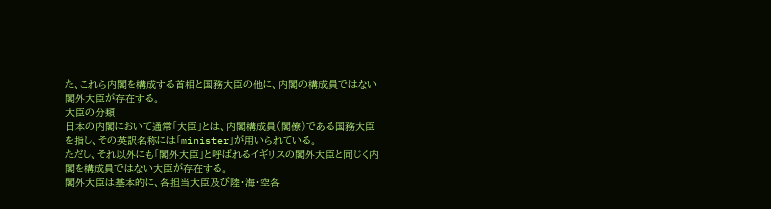た、これら内閣を構成する首相と国務大臣の他に、内閣の構成員ではない閣外大臣が存在する。
大臣の分類
日本の内閣において通常「大臣」とは、内閣構成員(閣僚)である国務大臣を指し、その英訳名称には「minister」が用いられている。
ただし、それ以外にも「閣外大臣」と呼ばれるイギリスの閣外大臣と同じく内閣を構成員ではない大臣が存在する。
閣外大臣は基本的に、各担当大臣及び陸・海・空各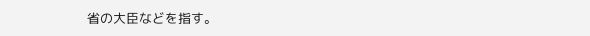省の大臣などを指す。